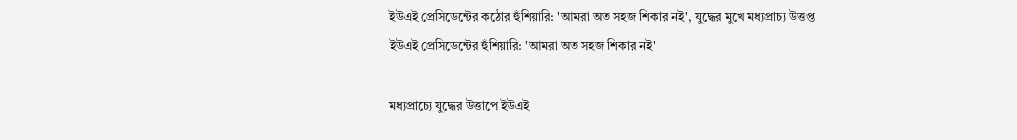ইউএই প্রেসিডেন্টের কঠোর হুঁশিয়ারি: 'আমরা অত সহজ শিকার নই', যুদ্ধের মুখে মধ্যপ্রাচ্য উত্তপ্ত
ইউএই প্রেসিডেন্টের হুঁশিয়ারি: 'আমরা অত সহজ শিকার নই'

মধ্যপ্রাচ্যে যুদ্ধের উত্তাপে ইউএই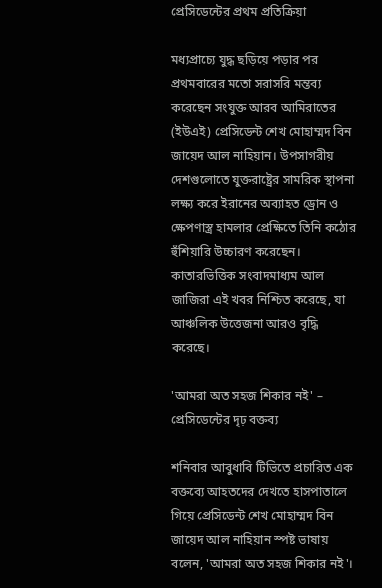প্রেসিডেন্টের প্রথম প্রতিক্রিয়া

মধ্যপ্রাচ্যে যুদ্ধ ছড়িয়ে পড়ার পর প্রথমবারের মতো সরাসরি মন্তব্য করেছেন সংযুক্ত আরব আমিরাতের (ইউএই) প্রেসিডেন্ট শেখ মোহাম্মদ বিন জায়েদ আল নাহিয়ান। উপসাগরীয় দেশগুলোতে যুক্তরাষ্ট্রের সামরিক স্থাপনা লক্ষ্য করে ইরানের অব্যাহত ড্রোন ও ক্ষেপণাস্ত্র হামলার প্রেক্ষিতে তিনি কঠোর হুঁশিয়ারি উচ্চারণ করেছেন। কাতারভিত্তিক সংবাদমাধ্যম আল জাজিরা এই খবর নিশ্চিত করেছে, যা আঞ্চলিক উত্তেজনা আরও বৃদ্ধি করেছে।

'আমরা অত সহজ শিকার নই' – প্রেসিডেন্টের দৃঢ় বক্তব্য

শনিবার আবুধাবি টিভিতে প্রচারিত এক বক্তব্যে আহতদের দেখতে হাসপাতালে গিয়ে প্রেসিডেন্ট শেখ মোহাম্মদ বিন জায়েদ আল নাহিয়ান স্পষ্ট ভাষায় বলেন, 'আমরা অত সহজ শিকার নই'।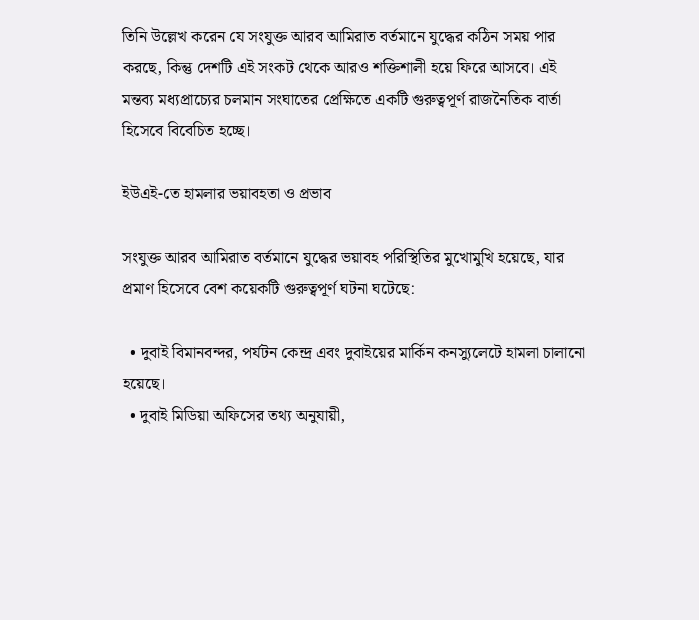তিনি উল্লেখ করেন যে সংযুক্ত আরব আমিরাত বর্তমানে যুদ্ধের কঠিন সময় পার করছে, কিন্তু দেশটি এই সংকট থেকে আরও শক্তিশালী হয়ে ফিরে আসবে। এই মন্তব্য মধ্যপ্রাচ্যের চলমান সংঘাতের প্রেক্ষিতে একটি গুরুত্বপূর্ণ রাজনৈতিক বার্তা হিসেবে বিবেচিত হচ্ছে।

ইউএই-তে হামলার ভয়াবহতা ও প্রভাব

সংযুক্ত আরব আমিরাত বর্তমানে যুদ্ধের ভয়াবহ পরিস্থিতির মুখোমুখি হয়েছে, যার প্রমাণ হিসেবে বেশ কয়েকটি গুরুত্বপূর্ণ ঘটনা ঘটেছে:

  • দুবাই বিমানবন্দর, পর্যটন কেন্দ্র এবং দুবাইয়ের মার্কিন কনস্যুলেটে হামলা চালানো হয়েছে।
  • দুবাই মিডিয়া অফিসের তথ্য অনুযায়ী,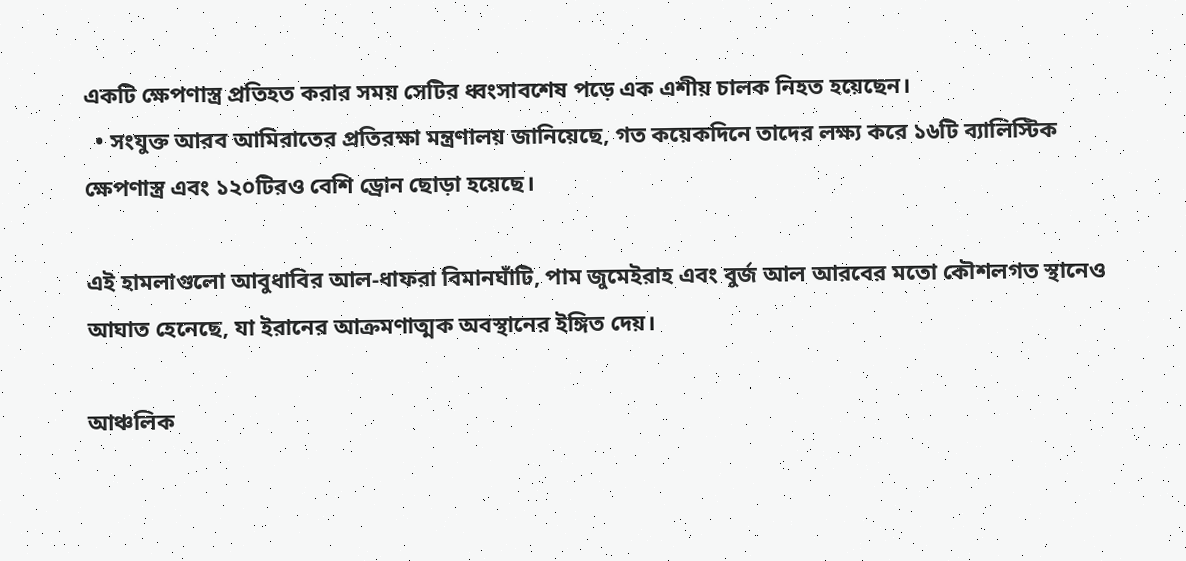একটি ক্ষেপণাস্ত্র প্রতিহত করার সময় সেটির ধ্বংসাবশেষ পড়ে এক এশীয় চালক নিহত হয়েছেন।
  • সংযুক্ত আরব আমিরাতের প্রতিরক্ষা মন্ত্রণালয় জানিয়েছে, গত কয়েকদিনে তাদের লক্ষ্য করে ১৬টি ব্যালিস্টিক ক্ষেপণাস্ত্র এবং ১২০টিরও বেশি ড্রোন ছোড়া হয়েছে।

এই হামলাগুলো আবুধাবির আল-ধাফরা বিমানঘাঁটি, পাম জুমেইরাহ এবং বুর্জ আল আরবের মতো কৌশলগত স্থানেও আঘাত হেনেছে, যা ইরানের আক্রমণাত্মক অবস্থানের ইঙ্গিত দেয়।

আঞ্চলিক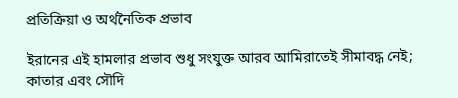প্রতিক্রিয়া ও অর্থনৈতিক প্রভাব

ইরানের এই হামলার প্রভাব শুধু সংযুক্ত আরব আমিরাতেই সীমাবদ্ধ নেই; কাতার এবং সৌদি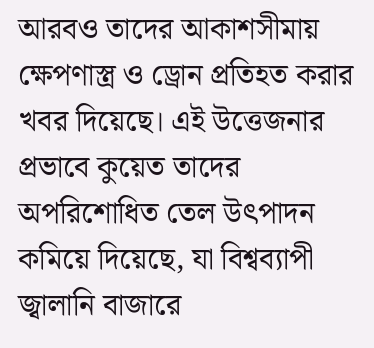আরবও তাদের আকাশসীমায় ক্ষেপণাস্ত্র ও ড্রোন প্রতিহত করার খবর দিয়েছে। এই উত্তেজনার প্রভাবে কুয়েত তাদের অপরিশোধিত তেল উৎপাদন কমিয়ে দিয়েছে, যা বিশ্বব্যাপী জ্বালানি বাজারে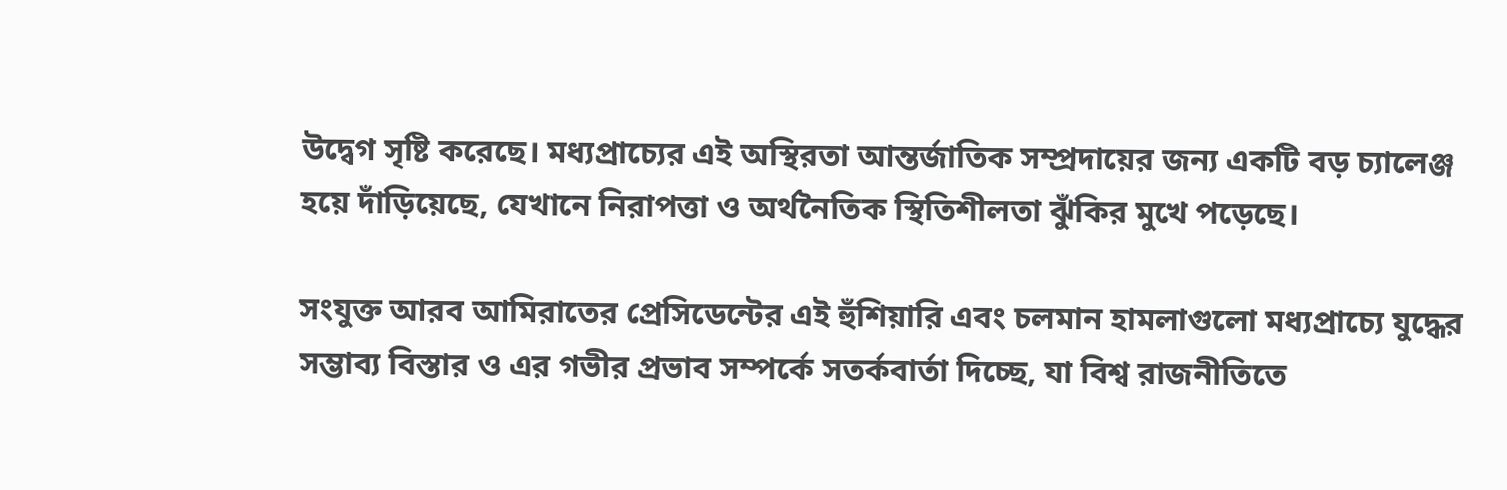উদ্বেগ সৃষ্টি করেছে। মধ্যপ্রাচ্যের এই অস্থিরতা আন্তর্জাতিক সম্প্রদায়ের জন্য একটি বড় চ্যালেঞ্জ হয়ে দাঁড়িয়েছে, যেখানে নিরাপত্তা ও অর্থনৈতিক স্থিতিশীলতা ঝুঁকির মুখে পড়েছে।

সংযুক্ত আরব আমিরাতের প্রেসিডেন্টের এই হুঁশিয়ারি এবং চলমান হামলাগুলো মধ্যপ্রাচ্যে যুদ্ধের সম্ভাব্য বিস্তার ও এর গভীর প্রভাব সম্পর্কে সতর্কবার্তা দিচ্ছে, যা বিশ্ব রাজনীতিতে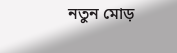নতুন মোড়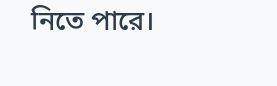নিতে পারে।